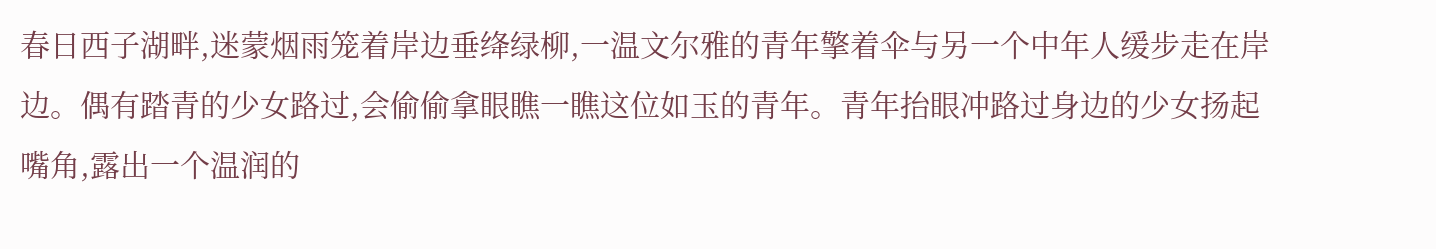春日西子湖畔,迷蒙烟雨笼着岸边垂绛绿柳,一温文尔雅的青年擎着伞与另一个中年人缓步走在岸边。偶有踏青的少女路过,会偷偷拿眼瞧一瞧这位如玉的青年。青年抬眼冲路过身边的少女扬起嘴角,露出一个温润的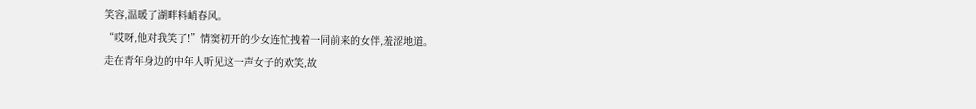笑容,温暖了湖畔料峭春风。
“哎呀,他对我笑了!”情窦初开的少女连忙拽着一同前来的女伴,羞涩地道。
走在青年身边的中年人听见这一声女子的欢笑,故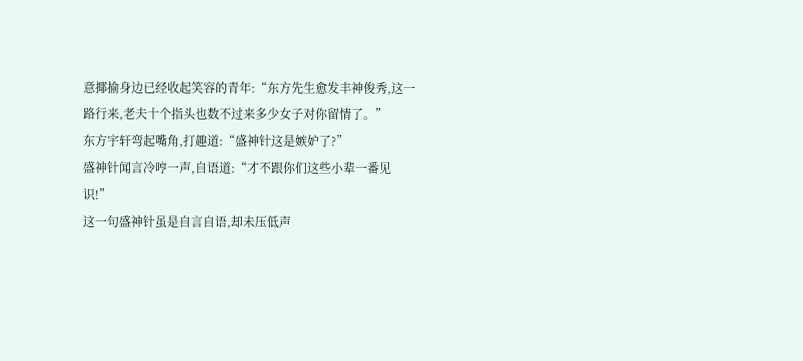意揶揄身边已经收起笑容的青年:“东方先生愈发丰神俊秀,这一路行来,老夫十个指头也数不过来多少女子对你留情了。”
东方宇轩弯起嘴角,打趣道:“盛神针这是嫉妒了?”
盛神针闻言冷哼一声,自语道:“才不跟你们这些小辈一番见识!”
这一句盛神针虽是自言自语,却未压低声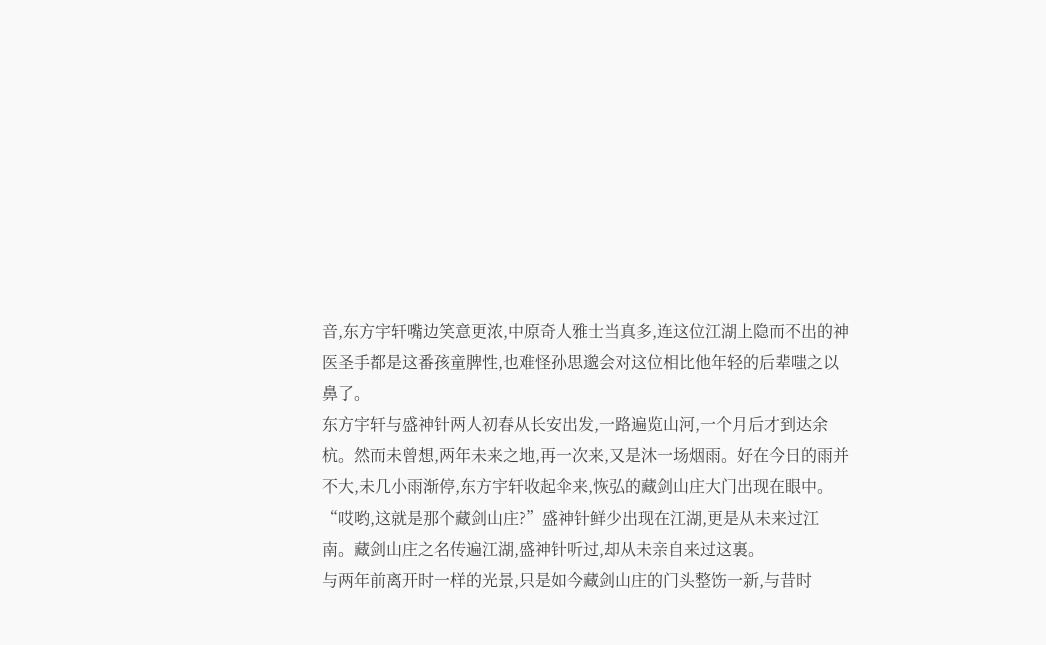音,东方宇轩嘴边笑意更浓,中原奇人雅士当真多,连这位江湖上隐而不出的神医圣手都是这番孩童脾性,也难怪孙思邈会对这位相比他年轻的后辈嗤之以鼻了。
东方宇轩与盛神针两人初春从长安出发,一路遍览山河,一个月后才到达余杭。然而未曾想,两年未来之地,再一次来,又是沐一场烟雨。好在今日的雨并不大,未几小雨渐停,东方宇轩收起伞来,恢弘的藏剑山庄大门出现在眼中。
“哎哟,这就是那个藏剑山庄?”盛神针鲜少出现在江湖,更是从未来过江南。藏剑山庄之名传遍江湖,盛神针听过,却从未亲自来过这裏。
与两年前离开时一样的光景,只是如今藏剑山庄的门头整饬一新,与昔时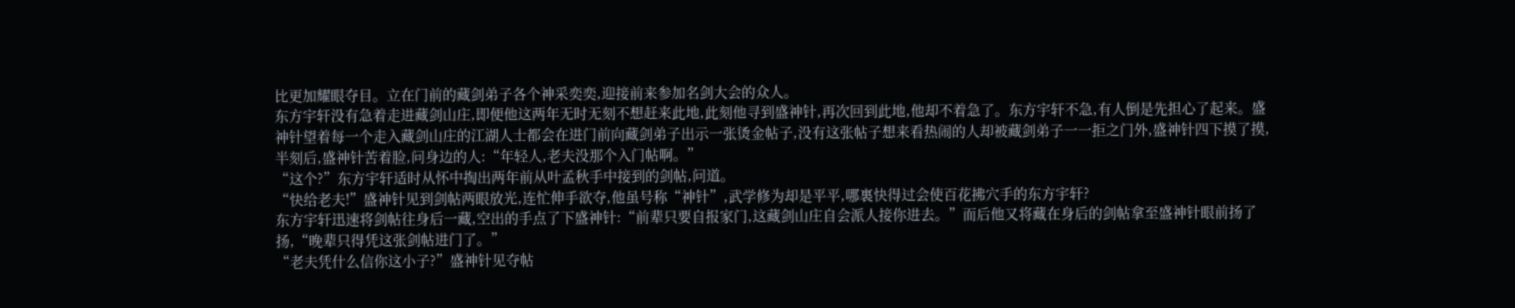比更加耀眼夺目。立在门前的藏剑弟子各个神采奕奕,迎接前来参加名剑大会的众人。
东方宇轩没有急着走进藏剑山庄,即便他这两年无时无刻不想赶来此地,此刻他寻到盛神针,再次回到此地,他却不着急了。东方宇轩不急,有人倒是先担心了起来。盛神针望着每一个走入藏剑山庄的江湖人士都会在进门前向藏剑弟子出示一张烫金帖子,没有这张帖子想来看热闹的人却被藏剑弟子一一拒之门外,盛神针四下摸了摸,半刻后,盛神针苦着脸,问身边的人:“年轻人,老夫没那个入门帖啊。”
“这个?”东方宇轩适时从怀中掏出两年前从叶孟秋手中接到的剑帖,问道。
“快给老夫!”盛神针见到剑帖两眼放光,连忙伸手欲夺,他虽号称“神针”,武学修为却是平平,哪裏快得过会使百花拂穴手的东方宇轩?
东方宇轩迅速将剑帖往身后一藏,空出的手点了下盛神针:“前辈只要自报家门,这藏剑山庄自会派人接你进去。”而后他又将藏在身后的剑帖拿至盛神针眼前扬了扬,“晚辈只得凭这张剑帖进门了。”
“老夫凭什么信你这小子?”盛神针见夺帖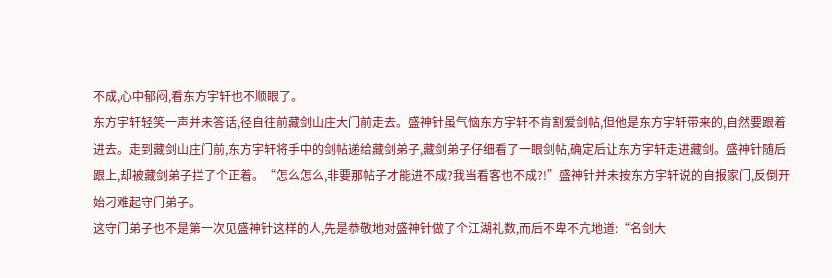不成,心中郁闷,看东方宇轩也不顺眼了。
东方宇轩轻笑一声并未答话,径自往前藏剑山庄大门前走去。盛神针虽气恼东方宇轩不肯割爱剑帖,但他是东方宇轩带来的,自然要跟着进去。走到藏剑山庄门前,东方宇轩将手中的剑帖递给藏剑弟子,藏剑弟子仔细看了一眼剑帖,确定后让东方宇轩走进藏剑。盛神针随后跟上,却被藏剑弟子拦了个正着。“怎么怎么,非要那帖子才能进不成?我当看客也不成?!”盛神针并未按东方宇轩说的自报家门,反倒开始刁难起守门弟子。
这守门弟子也不是第一次见盛神针这样的人,先是恭敬地对盛神针做了个江湖礼数,而后不卑不亢地道:“名剑大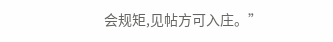会规矩,见帖方可入庄。”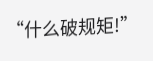“什么破规矩!”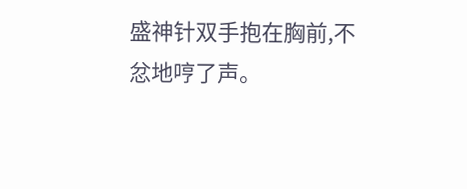盛神针双手抱在胸前,不忿地哼了声。